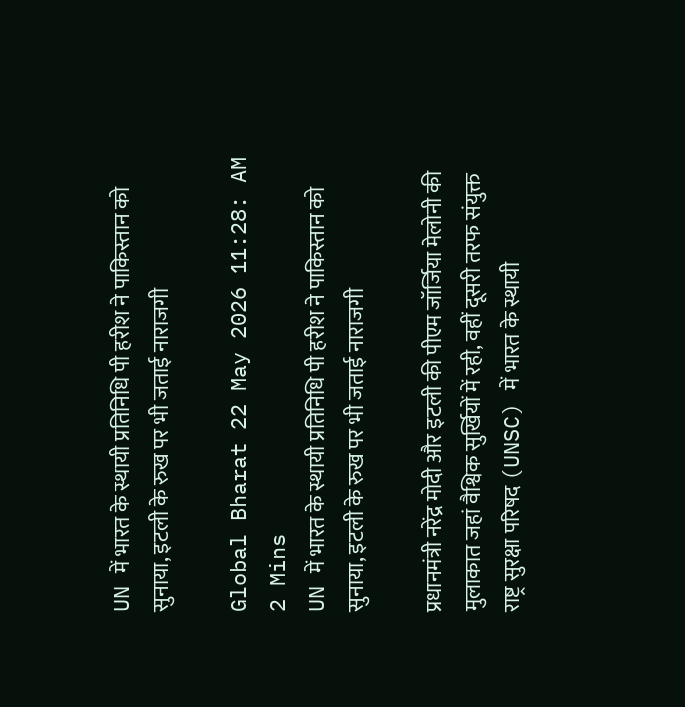UN में भारत के स्थायी प्रतिनिधि पी हरीश ने पाकिस्तान को सुनाया, इटली के रुख पर भी जताई नाराजगी

Global Bharat 22 May 2026 11:28: AM 2 Mins
UN में भारत के स्थायी प्रतिनिधि पी हरीश ने पाकिस्तान को सुनाया, इटली के रुख पर भी जताई नाराजगी

प्रधानमंत्री नरेंद्र मोदी और इटली की पीएम जॉर्जिया मेलोनी की मुलाकात जहां वैश्विक सुर्खियों में रही, वहीं दूसरी तरफ संयुक्त राष्ट्र सुरक्षा परिषद (UNSC) में भारत के स्थायी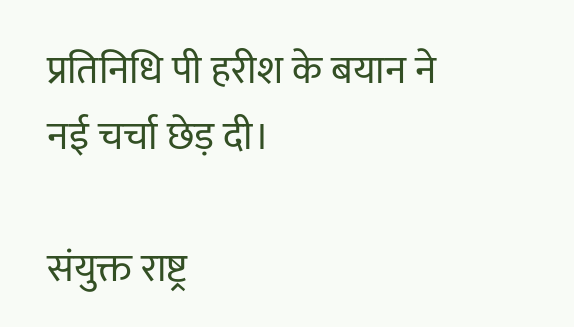प्रतिनिधि पी हरीश के बयान ने नई चर्चा छेड़ दी।

संयुक्त राष्ट्र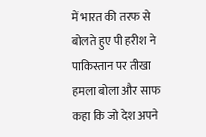में भारत की तरफ से बोलते हुए पी हरीश ने पाकिस्तान पर तीखा हमला बोला और साफ कहा कि जो देश अपने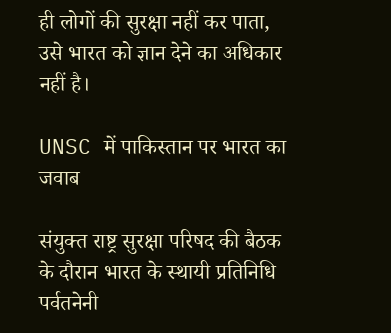ही लोगों की सुरक्षा नहीं कर पाता, उसे भारत को ज्ञान देने का अधिकार नहीं है।

UNSC में पाकिस्तान पर भारत का जवाब

संयुक्त राष्ट्र सुरक्षा परिषद की बैठक के दौरान भारत के स्थायी प्रतिनिधि पर्वतनेनी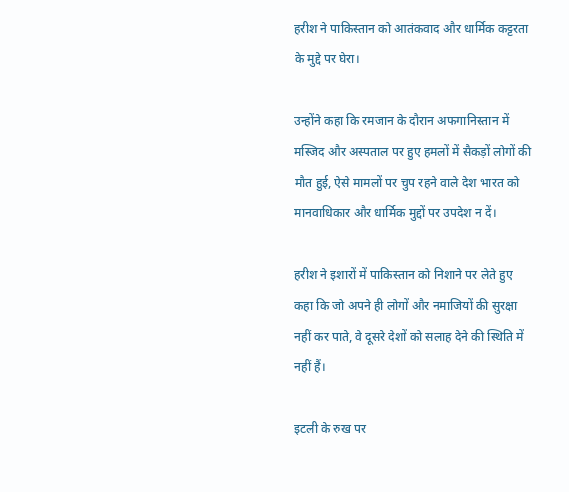हरीश ने पाकिस्तान को आतंकवाद और धार्मिक कट्टरता के मुद्दे पर घेरा।

उन्होंने कहा कि रमजान के दौरान अफगानिस्तान में मस्जिद और अस्पताल पर हुए हमलों में सैकड़ों लोगों की मौत हुई, ऐसे मामलों पर चुप रहने वाले देश भारत को मानवाधिकार और धार्मिक मुद्दों पर उपदेश न दें।

हरीश ने इशारों में पाकिस्तान को निशाने पर लेते हुए कहा कि जो अपने ही लोगों और नमाजियों की सुरक्षा नहीं कर पाते, वे दूसरे देशों को सलाह देने की स्थिति में नहीं हैं।

इटली के रुख पर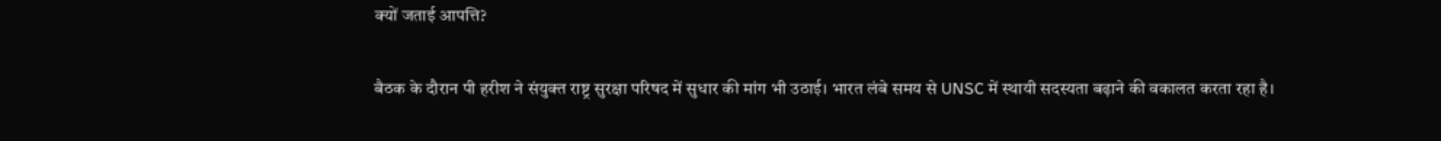क्यों जताई आपत्ति?

बैठक के दौरान पी हरीश ने संयुक्त राष्ट्र सुरक्षा परिषद में सुधार की मांग भी उठाई। भारत लंबे समय से UNSC में स्थायी सदस्यता बढ़ाने की वकालत करता रहा है।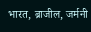भारत, ब्राजील, जर्मनी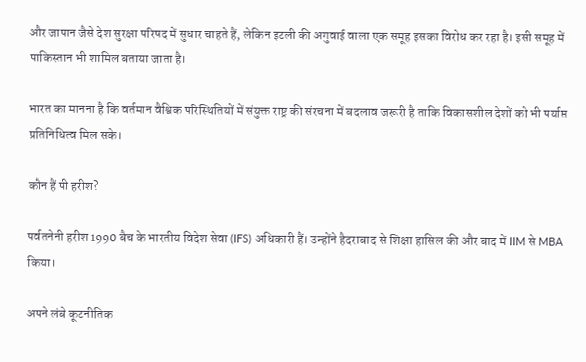और जापान जैसे देश सुरक्षा परिषद में सुधार चाहते हैं, लेकिन इटली की अगुवाई वाला एक समूह इसका विरोध कर रहा है। इसी समूह में पाकिस्तान भी शामिल बताया जाता है।

भारत का मानना है कि वर्तमान वैश्विक परिस्थितियों में संयुक्त राष्ट्र की संरचना में बदलाव जरूरी है ताकि विकासशील देशों को भी पर्याप्त प्रतिनिधित्व मिल सके।

कौन हैं पी हरीश?

पर्वतनेनी हरीश 1990 बैच के भारतीय विदेश सेवा (IFS) अधिकारी हैं। उन्होंने हैदराबाद से शिक्षा हासिल की और बाद में IIM से MBA किया।

अपने लंबे कूटनीतिक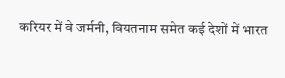करियर में वे जर्मनी, वियतनाम समेत कई देशों में भारत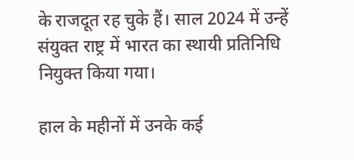के राजदूत रह चुके हैं। साल 2024 में उन्हें संयुक्त राष्ट्र में भारत का स्थायी प्रतिनिधि नियुक्त किया गया।

हाल के महीनों में उनके कई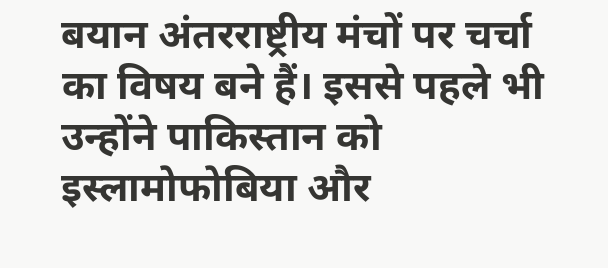बयान अंतरराष्ट्रीय मंचों पर चर्चा का विषय बने हैं। इससे पहले भी उन्होंने पाकिस्तान को इस्लामोफोबिया और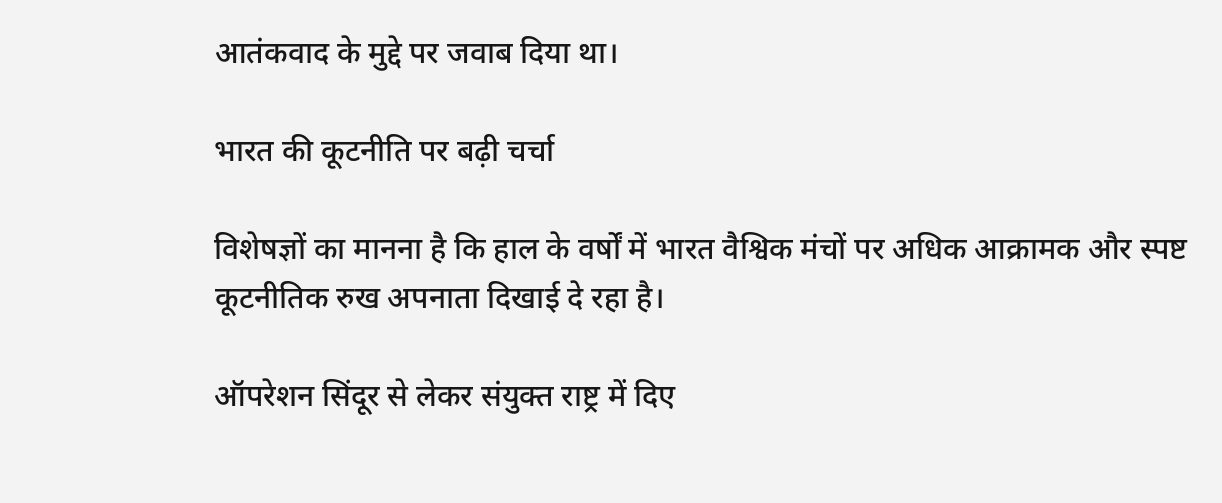आतंकवाद के मुद्दे पर जवाब दिया था।

भारत की कूटनीति पर बढ़ी चर्चा

विशेषज्ञों का मानना है कि हाल के वर्षों में भारत वैश्विक मंचों पर अधिक आक्रामक और स्पष्ट कूटनीतिक रुख अपनाता दिखाई दे रहा है।

ऑपरेशन सिंदूर से लेकर संयुक्त राष्ट्र में दिए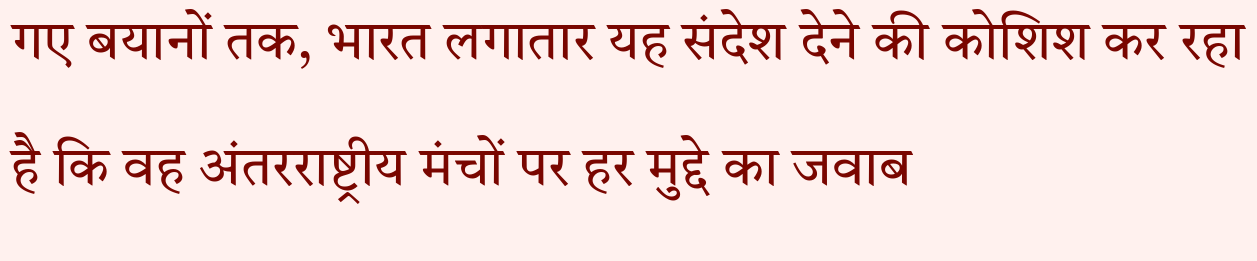गए बयानों तक, भारत लगातार यह संदेश देने की कोशिश कर रहा है कि वह अंतरराष्ट्रीय मंचों पर हर मुद्दे का जवाब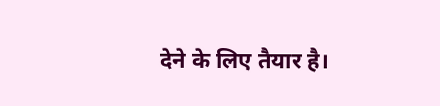देने के लिए तैयार है।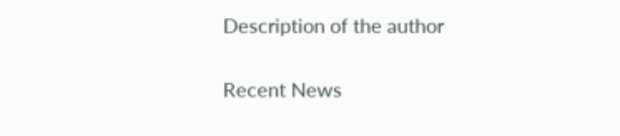Description of the author

Recent News